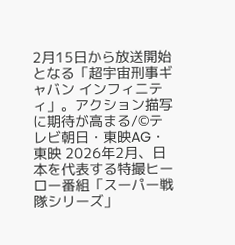2月15日から放送開始となる「超宇宙刑事ギャバン インフィニティ」。アクション描写に期待が高まる/©テレビ朝日・東映AG・東映 2026年2月、日本を代表する特撮ヒーロー番組「スーパー戦隊シリーズ」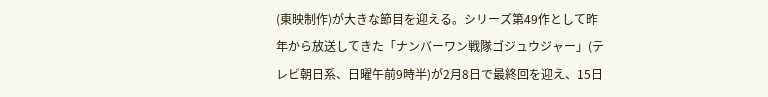(東映制作)が大きな節目を迎える。シリーズ第49作として昨年から放送してきた「ナンバーワン戦隊ゴジュウジャー」(テレビ朝日系、日曜午前9時半)が2月8日で最終回を迎え、15日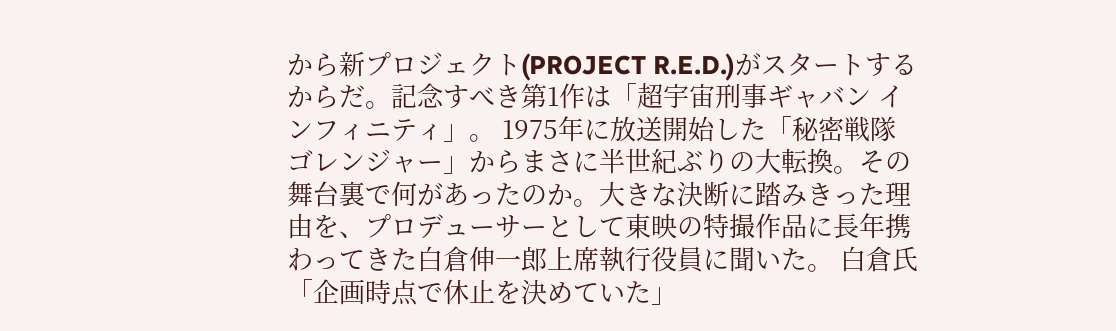から新プロジェクト(PROJECT R.E.D.)がスタートするからだ。記念すべき第1作は「超宇宙刑事ギャバン インフィニティ」。 1975年に放送開始した「秘密戦隊ゴレンジャー」からまさに半世紀ぶりの大転換。その舞台裏で何があったのか。大きな決断に踏みきった理由を、プロデューサーとして東映の特撮作品に長年携わってきた白倉伸一郎上席執行役員に聞いた。 白倉氏「企画時点で休止を決めていた」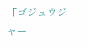「ゴジュウジャー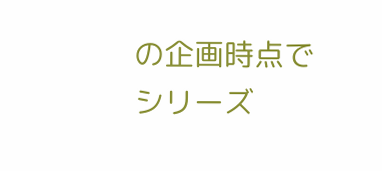の企画時点でシリーズ